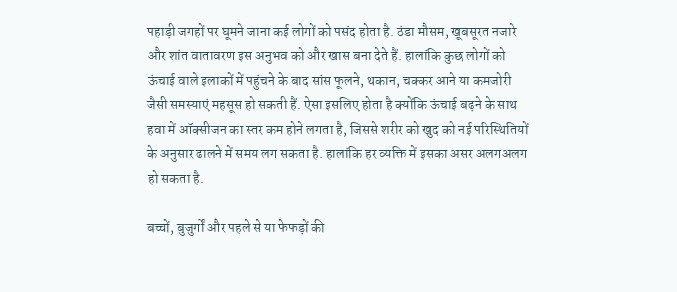पहाड़ी जगहों पर घूमने जाना कई लोगों को पसंद होता है. ठंडा मौसम, खूबसूरत नजारे और शांत वातावरण इस अनुभव को और खास बना देते हैं. हालांकि कुछ लोगों को ऊंचाई वाले इलाकों में पहुंचने के बाद सांस फूलने, थकान, चक्कर आने या कमजोरी जैसी समस्याएं महसूस हो सकती हैं. ऐसा इसलिए होता है क्योंकि ऊंचाई बढ़ने के साथ हवा में ऑक्सीजन का स्तर कम होने लगता है, जिससे शरीर को खुद को नई परिस्थितियों के अनुसार ढालने में समय लग सकता है. हालांकि हर व्यक्ति में इसका असर अलगअलग हो सकता है.

बच्चों, बुजुर्गों और पहले से या फेफड़ों की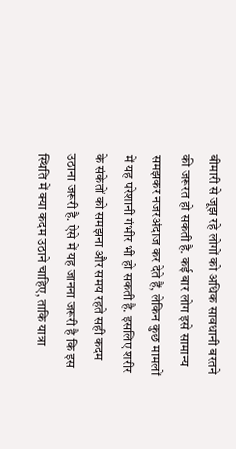बीमारी से जूझ रहे लोगों को अधिक सावधानी बरतने की जरूरत हो सकती है. कई बार लोग इसे सामान्य समझकर नजरअंदाज कर देते हैं, लेकिन कुछ मामलों में यह परेशानी गंभीर भी हो सकती है. इसलिए शरीर के संकेतों को समझना और समय रहते सही कदम उठाना जरूरी है. ऐसे में यह जानना जरूरी है कि इस स्थिति में क्या कदम उठाने चाहिए, ताकि यात्रा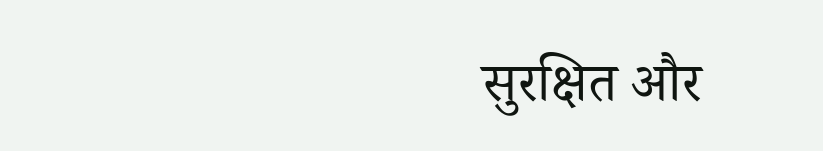सुरक्षित और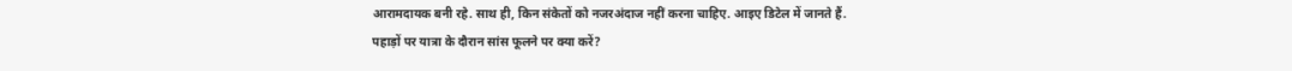आरामदायक बनी रहे. साथ ही, किन संकेतों को नजरअंदाज नहीं करना चाहिए. आइए डिटेल में जानते हैं.
पहाड़ों पर यात्रा के दौरान सांस फूलने पर क्या करें?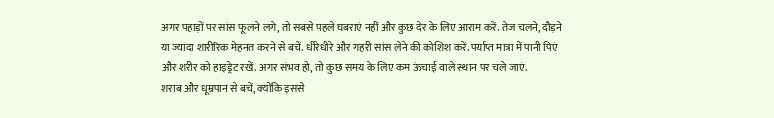अगर पहाड़ों पर सांस फूलने लगे, तो सबसे पहले घबराएं नहीं और कुछ देर के लिए आराम करें. तेज चलने, दौड़ने या ज्यादा शारीरिक मेहनत करने से बचें. धीरेधीरे और गहरी सांस लेने की कोशिश करें. पर्याप्त मात्रा में पानी पिएं और शरीर को हाइड्रेट रखें. अगर संभव हो, तो कुछ समय के लिए कम ऊंचाई वाले स्थान पर चले जाएं.
शराब और धूम्रपान से बचें, क्योंकि इससे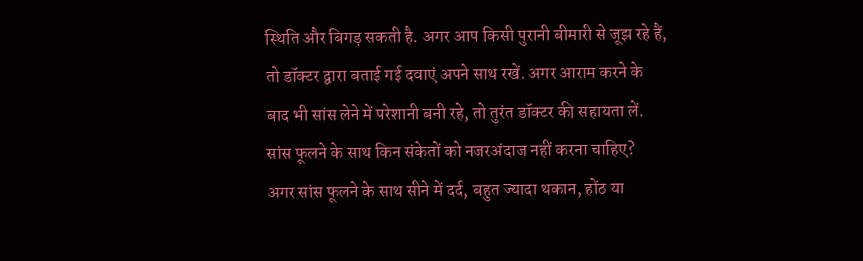स्थिति और बिगड़ सकती है. अगर आप किसी पुरानी बीमारी से जूझ रहे हैं, तो डॉक्टर द्वारा बताई गई दवाएं अपने साथ रखें. अगर आराम करने के बाद भी सांस लेने में परेशानी बनी रहे, तो तुरंत डॉक्टर की सहायता लें.
सांस फूलने के साथ किन संकेतों को नजरअंदाज नहीं करना चाहिए?
अगर सांस फूलने के साथ सीने में दर्द, बहुत ज्यादा थकान, होंठ या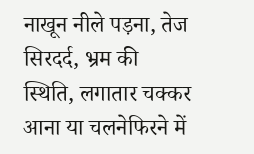नाखून नीले पड़ना, तेज सिरदर्द, भ्रम की स्थिति, लगातार चक्कर आना या चलनेफिरने में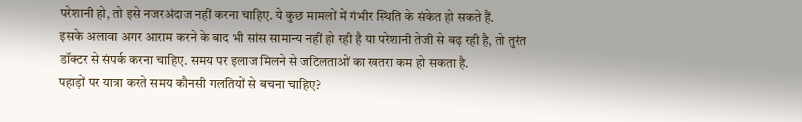परेशानी हो, तो इसे नजरअंदाज नहीं करना चाहिए. ये कुछ मामलों में गंभीर स्थिति के संकेत हो सकते हैं.
इसके अलावा अगर आराम करने के बाद भी सांस सामान्य नहीं हो रही है या परेशानी तेजी से बढ़ रही है, तो तुरंत डॉक्टर से संपर्क करना चाहिए. समय पर इलाज मिलने से जटिलताओं का खतरा कम हो सकता है.
पहाड़ों पर यात्रा करते समय कौनसी गलतियों से बचना चाहिए?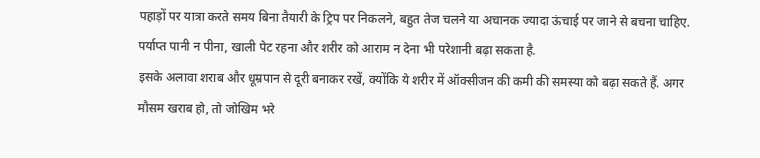पहाड़ों पर यात्रा करते समय बिना तैयारी के ट्रिप पर निकलने, बहुत तेज चलने या अचानक ज्यादा ऊंचाई पर जाने से बचना चाहिए. पर्याप्त पानी न पीना, खाली पेट रहना और शरीर को आराम न देना भी परेशानी बढ़ा सकता है.
इसके अलावा शराब और धूम्रपान से दूरी बनाकर रखें, क्योंकि ये शरीर में ऑक्सीजन की कमी की समस्या को बढ़ा सकते हैं. अगर मौसम खराब हो, तो जोखिम भरे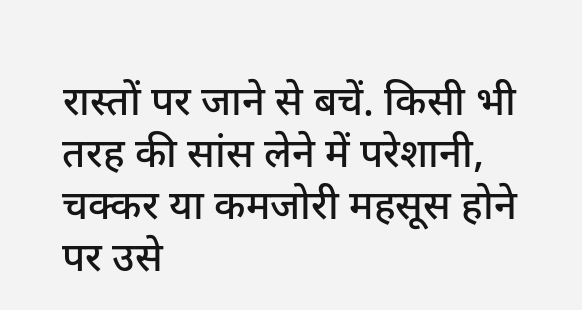रास्तों पर जाने से बचें. किसी भी तरह की सांस लेने में परेशानी, चक्कर या कमजोरी महसूस होने पर उसे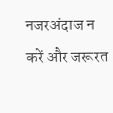नजरअंदाज न करें और जरूरत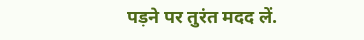पड़ने पर तुरंत मदद लें.